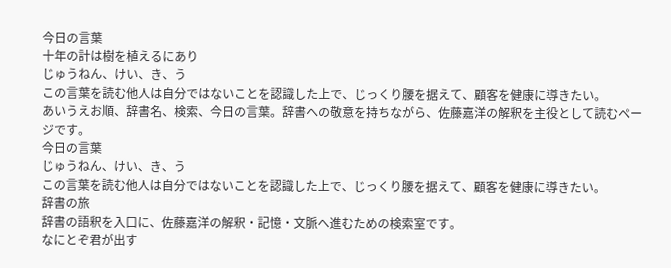今日の言葉
十年の計は樹を植えるにあり
じゅうねん、けい、き、う
この言葉を読む他人は自分ではないことを認識した上で、じっくり腰を据えて、顧客を健康に導きたい。
あいうえお順、辞書名、検索、今日の言葉。辞書への敬意を持ちながら、佐藤嘉洋の解釈を主役として読むページです。
今日の言葉
じゅうねん、けい、き、う
この言葉を読む他人は自分ではないことを認識した上で、じっくり腰を据えて、顧客を健康に導きたい。
辞書の旅
辞書の語釈を入口に、佐藤嘉洋の解釈・記憶・文脈へ進むための検索室です。
なにとぞ君が出す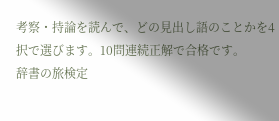考察・持論を読んで、どの見出し語のことかを4択で選びます。10問連続正解で合格です。
辞書の旅検定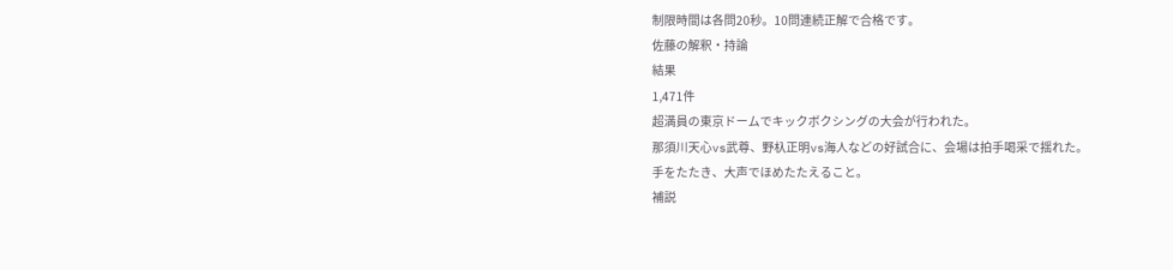制限時間は各問20秒。10問連続正解で合格です。
佐藤の解釈・持論
結果
1,471件
超満員の東京ドームでキックボクシングの大会が行われた。
那須川天心vs武尊、野杁正明vs海人などの好試合に、会場は拍手喝采で揺れた。
手をたたき、大声でほめたたえること。
補説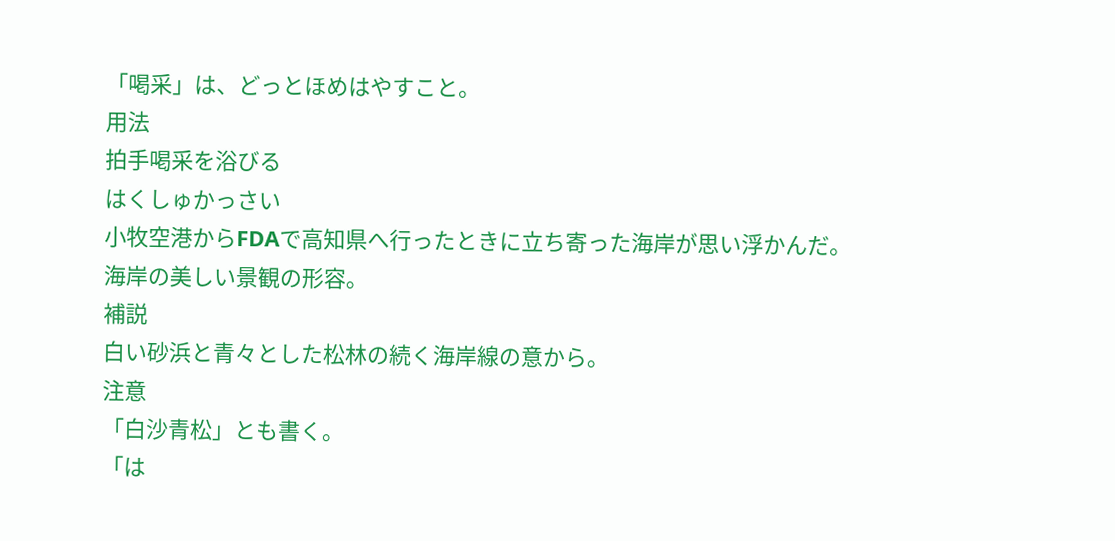「喝采」は、どっとほめはやすこと。
用法
拍手喝采を浴びる
はくしゅかっさい
小牧空港からFDAで高知県へ行ったときに立ち寄った海岸が思い浮かんだ。
海岸の美しい景観の形容。
補説
白い砂浜と青々とした松林の続く海岸線の意から。
注意
「白沙青松」とも書く。
「は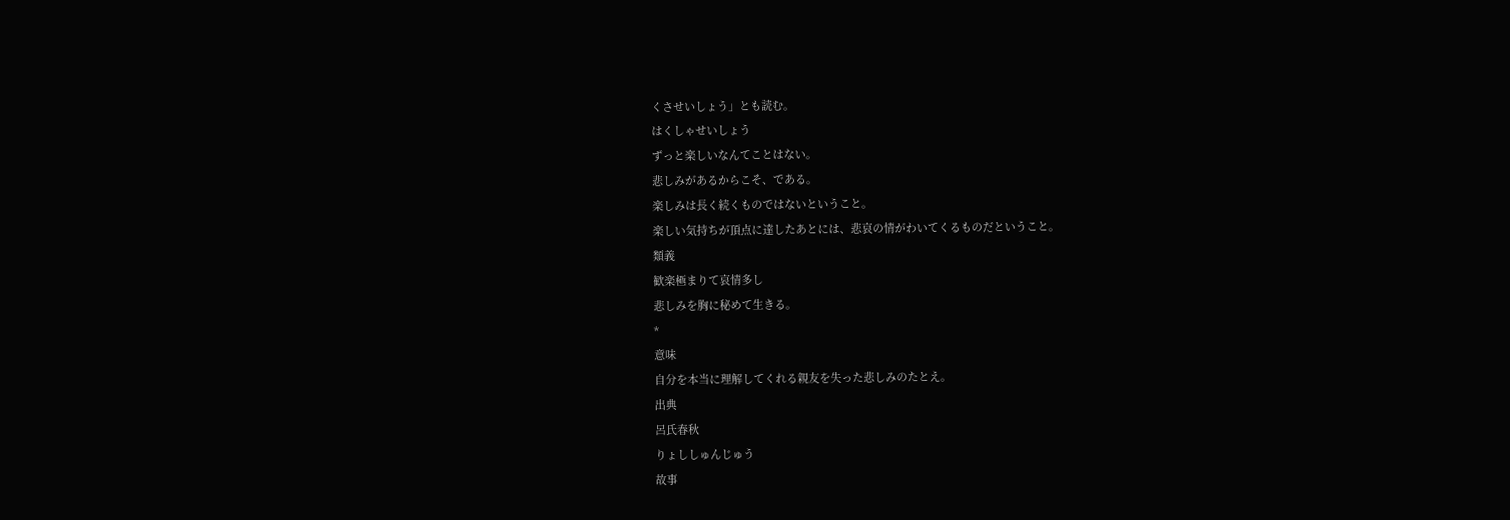くさせいしょう」とも読む。
はくしゃせいしょう
ずっと楽しいなんてことはない。
悲しみがあるからこそ、である。
楽しみは長く続くものではないということ。
楽しい気持ちが頂点に達したあとには、悲哀の情がわいてくるものだということ。
類義
歓楽極まりて哀情多し
悲しみを胸に秘めて生きる。
*
意味
自分を本当に理解してくれる親友を失った悲しみのたとえ。
出典
呂氏春秋
りょししゅんじゅう
故事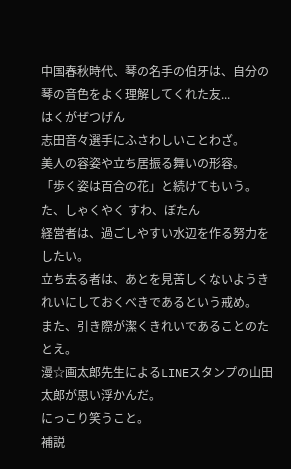中国春秋時代、琴の名手の伯牙は、自分の琴の音色をよく理解してくれた友...
はくがぜつげん
志田音々選手にふさわしいことわざ。
美人の容姿や立ち居振る舞いの形容。
「歩く姿は百合の花」と続けてもいう。
た、しゃくやく すわ、ぼたん
経営者は、過ごしやすい水辺を作る努力をしたい。
立ち去る者は、あとを見苦しくないようきれいにしておくべきであるという戒め。
また、引き際が潔くきれいであることのたとえ。
漫☆画太郎先生によるLINEスタンプの山田太郎が思い浮かんだ。
にっこり笑うこと。
補説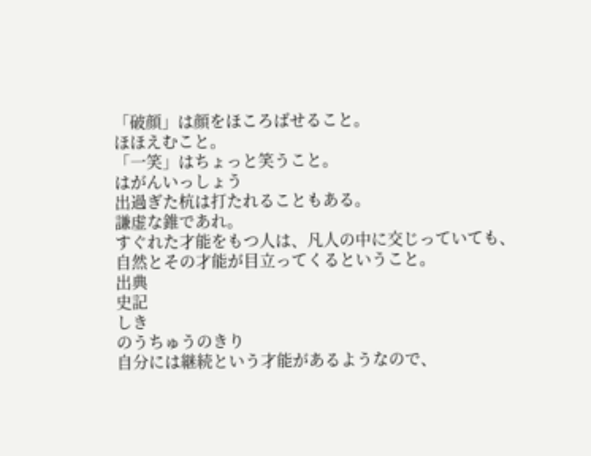「破顔」は顔をほころばせること。
ほほえむこと。
「一笑」はちょっと笑うこと。
はがんいっしょう
出過ぎた杭は打たれることもある。
謙虚な錐であれ。
すぐれた才能をもつ人は、凡人の中に交じっていても、自然とその才能が目立ってくるということ。
出典
史記
しき
のうちゅうのきり
自分には継続という才能があるようなので、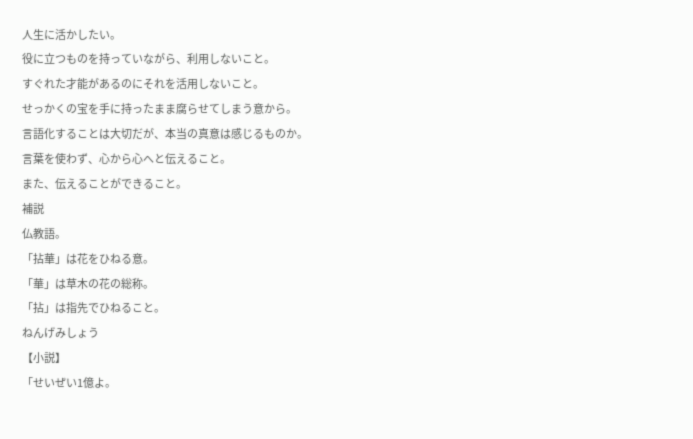人生に活かしたい。
役に立つものを持っていながら、利用しないこと。
すぐれた才能があるのにそれを活用しないこと。
せっかくの宝を手に持ったまま腐らせてしまう意から。
言語化することは大切だが、本当の真意は感じるものか。
言葉を使わず、心から心へと伝えること。
また、伝えることができること。
補説
仏教語。
「拈華」は花をひねる意。
「華」は草木の花の総称。
「拈」は指先でひねること。
ねんげみしょう
【小説】
「せいぜい1億よ。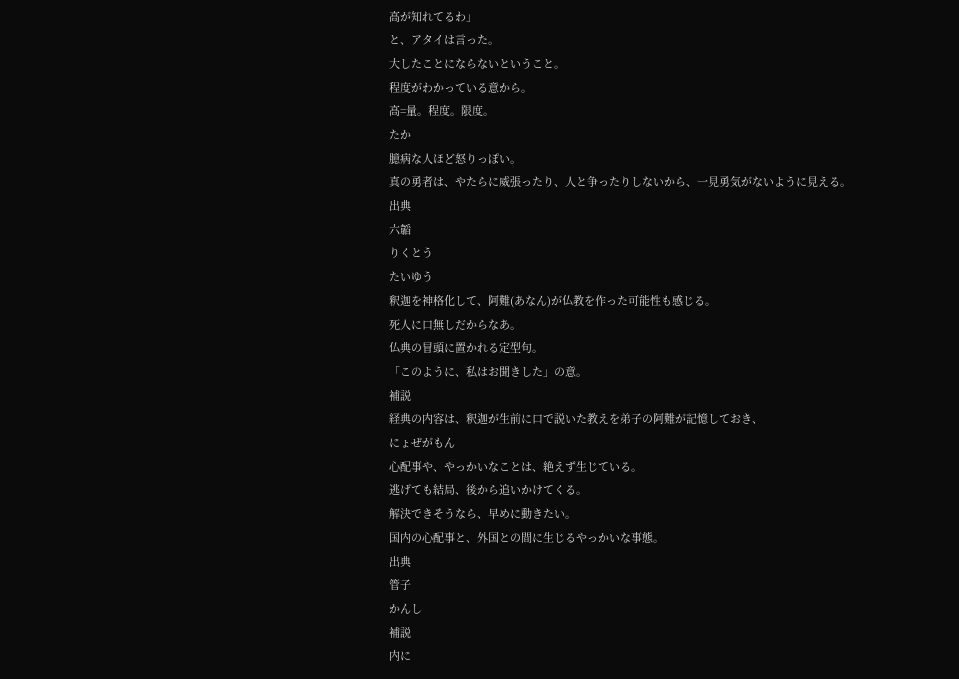高が知れてるわ」
と、アタイは言った。
大したことにならないということ。
程度がわかっている意から。
高=量。程度。限度。
たか
臆病な人ほど怒りっぽい。
真の勇者は、やたらに威張ったり、人と争ったりしないから、一見勇気がないように見える。
出典
六韜
りくとう
たいゆう
釈迦を神格化して、阿難(あなん)が仏教を作った可能性も感じる。
死人に口無しだからなあ。
仏典の冒頭に置かれる定型句。
「このように、私はお聞きした」の意。
補説
経典の内容は、釈迦が生前に口で説いた教えを弟子の阿難が記憶しておき、
にょぜがもん
心配事や、やっかいなことは、絶えず生じている。
逃げても結局、後から追いかけてくる。
解決できそうなら、早めに動きたい。
国内の心配事と、外国との間に生じるやっかいな事態。
出典
管子
かんし
補説
内に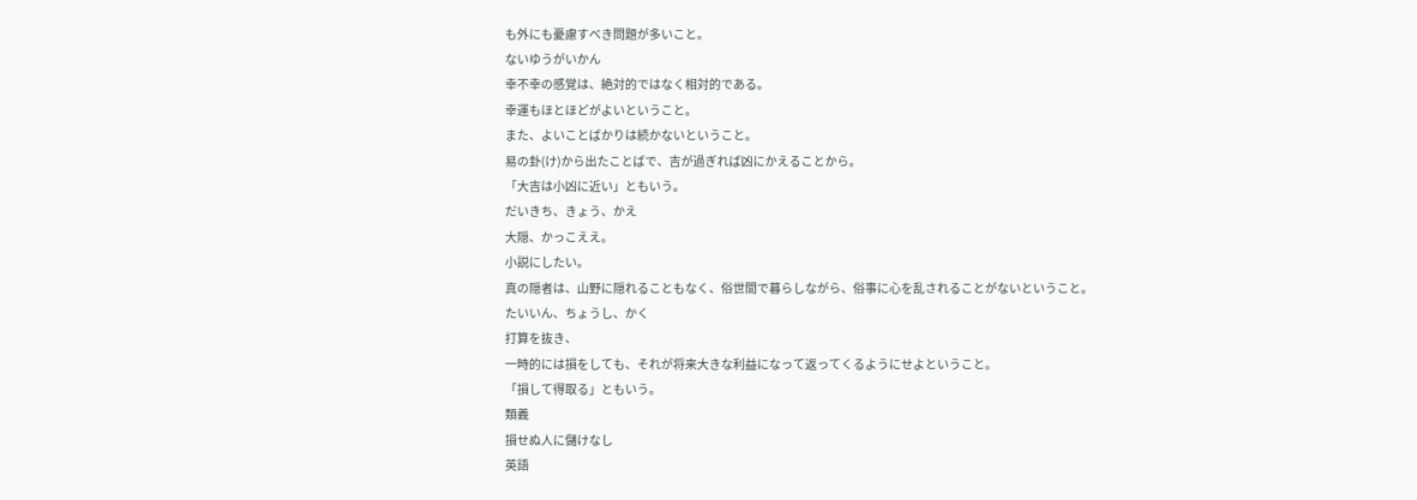も外にも憂慮すべき問題が多いこと。
ないゆうがいかん
幸不幸の感覚は、絶対的ではなく相対的である。
幸運もほとほどがよいということ。
また、よいことばかりは続かないということ。
易の卦(け)から出たことばで、吉が過ぎれば凶にかえることから。
「大吉は小凶に近い」ともいう。
だいきち、きょう、かえ
大隠、かっこええ。
小説にしたい。
真の隠者は、山野に隠れることもなく、俗世間で暮らしながら、俗事に心を乱されることがないということ。
たいいん、ちょうし、かく
打算を抜き、
一時的には損をしても、それが将来大きな利益になって返ってくるようにせよということ。
「損して得取る」ともいう。
類義
損せぬ人に儲けなし
英語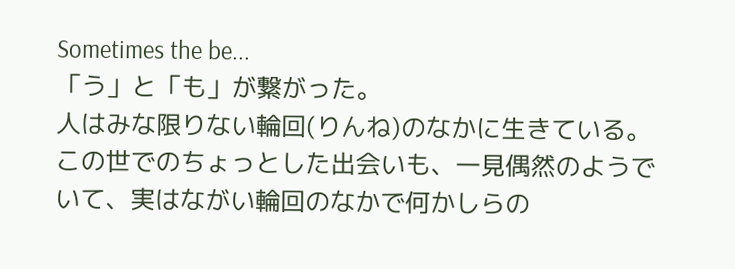Sometimes the be...
「う」と「も」が繋がった。
人はみな限りない輪回(りんね)のなかに生きている。
この世でのちょっとした出会いも、一見偶然のようでいて、実はながい輪回のなかで何かしらの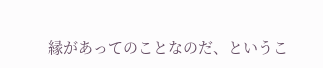縁があってのことなのだ、というこ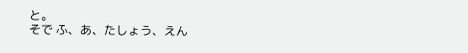と。
そで ふ、あ、たしょう、えん